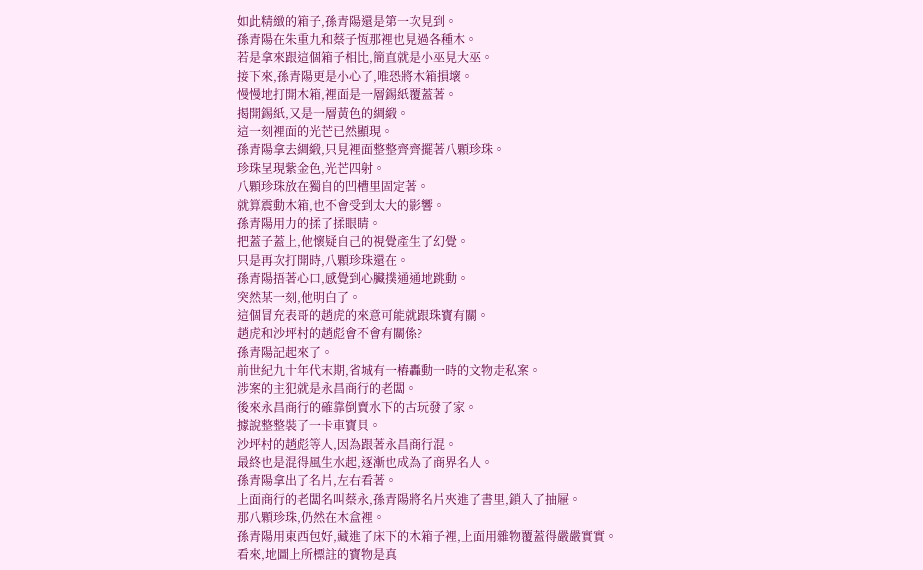如此精緻的箱子,孫青陽還是第一次見到。
孫青陽在朱重九和蔡子恆那裡也見過各種木。
若是拿來跟這個箱子相比,簡直就是小巫見大巫。
接下來,孫青陽更是小心了,唯恐將木箱損壞。
慢慢地打開木箱,裡面是一層錫紙覆蓋著。
揭開錫紙,又是一層黃色的綢緞。
這一刻裡面的光芒已然顯現。
孫青陽拿去綢緞,只見裡面整整齊齊擺著八顆珍珠。
珍珠呈現紫金色,光芒四射。
八顆珍珠放在獨自的凹槽里固定著。
就算震動木箱,也不會受到太大的影響。
孫青陽用力的揉了揉眼睛。
把蓋子蓋上,他懷疑自己的視覺產生了幻覺。
只是再次打開時,八顆珍珠還在。
孫青陽捂著心口,感覺到心臟撲通通地跳動。
突然某一刻,他明白了。
這個冒充表哥的趙虎的來意可能就跟珠寶有關。
趙虎和沙坪村的趙彪會不會有關係?
孫青陽記起來了。
前世紀九十年代末期,省城有一樁轟動一時的文物走私案。
涉案的主犯就是永昌商行的老闆。
後來永昌商行的確靠倒賣水下的古玩發了家。
據說整整裝了一卡車寶貝。
沙坪村的趙彪等人,因為跟著永昌商行混。
最終也是混得風生水起,逐漸也成為了商界名人。
孫青陽拿出了名片,左右看著。
上面商行的老闆名叫蔡永,孫青陽將名片夾進了書里,鎖入了抽屜。
那八顆珍珠,仍然在木盒裡。
孫青陽用東西包好,藏進了床下的木箱子裡,上面用雜物覆蓋得嚴嚴實實。
看來,地圖上所標註的寶物是真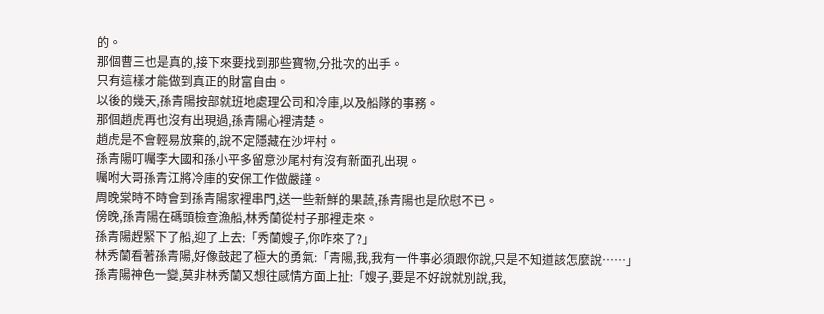的。
那個曹三也是真的,接下來要找到那些寶物,分批次的出手。
只有這樣才能做到真正的財富自由。
以後的幾天,孫青陽按部就班地處理公司和冷庫,以及船隊的事務。
那個趙虎再也沒有出現過,孫青陽心裡清楚。
趙虎是不會輕易放棄的,說不定隱藏在沙坪村。
孫青陽叮囑李大國和孫小平多留意沙尾村有沒有新面孔出現。
囑咐大哥孫青江將冷庫的安保工作做嚴謹。
周晚棠時不時會到孫青陽家裡串門,送一些新鮮的果蔬,孫青陽也是欣慰不已。
傍晚,孫青陽在碼頭檢查漁船,林秀蘭從村子那裡走來。
孫青陽趕緊下了船,迎了上去:「秀蘭嫂子,你咋來了?」
林秀蘭看著孫青陽,好像鼓起了極大的勇氣:「青陽,我,我有一件事必須跟你說,只是不知道該怎麼說……」
孫青陽神色一變,莫非林秀蘭又想往感情方面上扯:「嫂子,要是不好說就別說,我,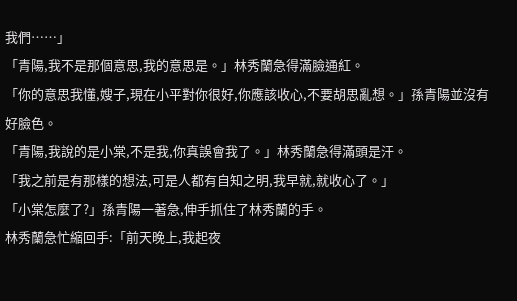我們……」
「青陽,我不是那個意思,我的意思是。」林秀蘭急得滿臉通紅。
「你的意思我懂,嫂子,現在小平對你很好,你應該收心,不要胡思亂想。」孫青陽並沒有好臉色。
「青陽,我說的是小棠,不是我,你真誤會我了。」林秀蘭急得滿頭是汗。
「我之前是有那樣的想法,可是人都有自知之明,我早就,就收心了。」
「小棠怎麼了?」孫青陽一著急,伸手抓住了林秀蘭的手。
林秀蘭急忙縮回手:「前天晚上,我起夜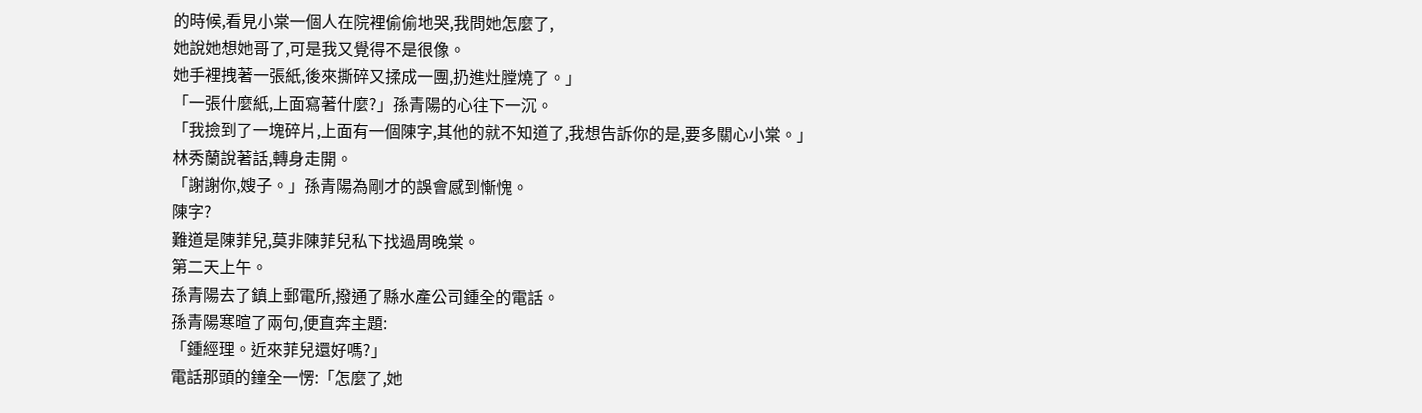的時候,看見小棠一個人在院裡偷偷地哭,我問她怎麼了,
她說她想她哥了,可是我又覺得不是很像。
她手裡拽著一張紙,後來撕碎又揉成一團,扔進灶膛燒了。」
「一張什麼紙,上面寫著什麼?」孫青陽的心往下一沉。
「我撿到了一塊碎片,上面有一個陳字,其他的就不知道了,我想告訴你的是,要多關心小棠。」
林秀蘭說著話,轉身走開。
「謝謝你,嫂子。」孫青陽為剛才的誤會感到慚愧。
陳字?
難道是陳菲兒,莫非陳菲兒私下找過周晚棠。
第二天上午。
孫青陽去了鎮上郵電所,撥通了縣水產公司鍾全的電話。
孫青陽寒暄了兩句,便直奔主題:
「鍾經理。近來菲兒還好嗎?」
電話那頭的鐘全一愣:「怎麼了,她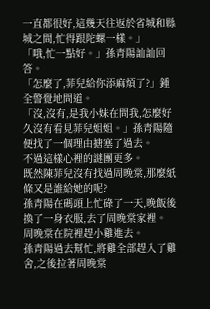一直都很好,這幾天往返於省城和縣城之間,忙得跟陀螺一樣。」
「哦,忙一點好。」孫青陽訕訕回答。
「怎麼了,菲兒給你添麻煩了?」鍾全警覺地問道。
「沒,沒有,是我小妹在問我,怎麼好久沒有看見菲兒姐姐。」孫青陽隨便找了一個理由搪塞了過去。
不過這樣心裡的謎團更多。
既然陳菲兒沒有找過周晚棠,那麼紙條又是誰給她的呢?
孫青陽在碼頭上忙碌了一天,晚飯後換了一身衣服,去了周晚棠家裡。
周晚棠在院裡趕小雞進去。
孫青陽過去幫忙,將雞全部趕入了雞舍,之後拉著周晚棠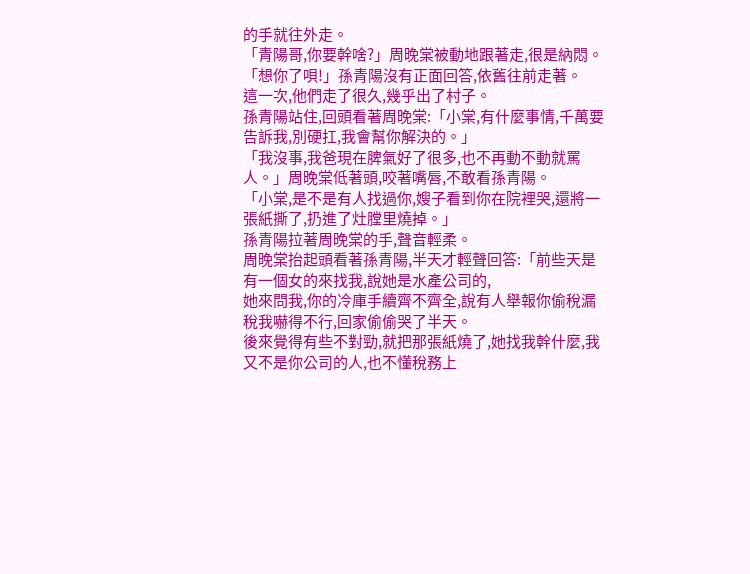的手就往外走。
「青陽哥,你要幹啥?」周晚棠被動地跟著走,很是納悶。
「想你了唄!」孫青陽沒有正面回答,依舊往前走著。
這一次,他們走了很久,幾乎出了村子。
孫青陽站住,回頭看著周晚棠:「小棠,有什麼事情,千萬要告訴我,別硬扛,我會幫你解決的。」
「我沒事,我爸現在脾氣好了很多,也不再動不動就罵人。」周晚棠低著頭,咬著嘴唇,不敢看孫青陽。
「小棠,是不是有人找過你,嫂子看到你在院裡哭,還將一張紙撕了,扔進了灶膛里燒掉。」
孫青陽拉著周晚棠的手,聲音輕柔。
周晚棠抬起頭看著孫青陽,半天才輕聲回答:「前些天是有一個女的來找我,說她是水產公司的,
她來問我,你的冷庫手續齊不齊全,說有人舉報你偷稅漏稅我嚇得不行,回家偷偷哭了半天。
後來覺得有些不對勁,就把那張紙燒了,她找我幹什麼,我又不是你公司的人,也不懂稅務上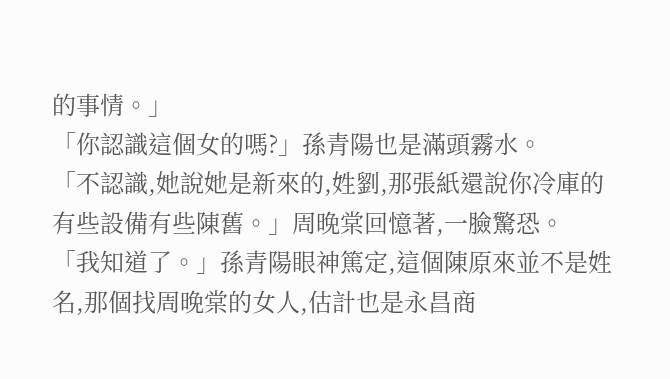的事情。」
「你認識這個女的嗎?」孫青陽也是滿頭霧水。
「不認識,她說她是新來的,姓劉,那張紙還說你冷庫的有些設備有些陳舊。」周晚棠回憶著,一臉驚恐。
「我知道了。」孫青陽眼神篤定,這個陳原來並不是姓名,那個找周晚棠的女人,估計也是永昌商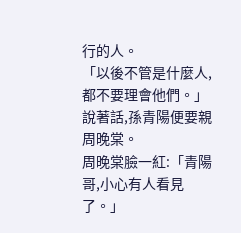行的人。
「以後不管是什麼人,都不要理會他們。」
說著話,孫青陽便要親周晚棠。
周晚棠臉一紅:「青陽哥,小心有人看見了。」